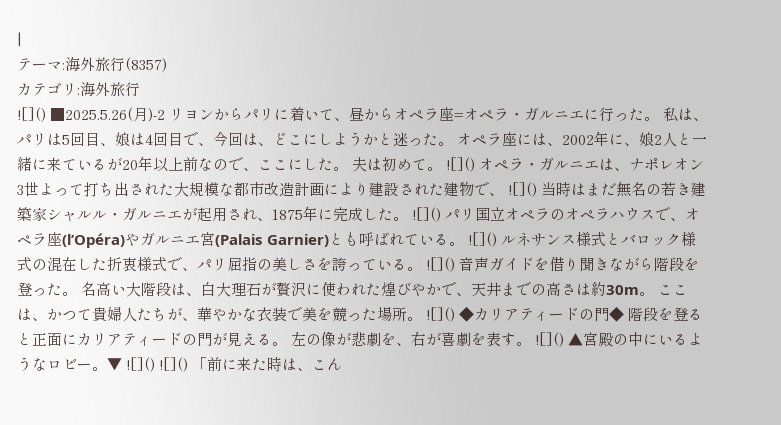|
テーマ:海外旅行(8357)
カテゴリ:海外旅行
![]() ■2025.5.26(月)-2 リヨンからパリに着いて、昼からオペラ座=オペラ・ガルニエに行った。 私は、パリは5回目、娘は4回目で、今回は、どこにしようかと迷った。 オペラ座には、2002年に、娘2人と一緒に来ているが20年以上前なので、ここにした。 夫は初めて。 ![]() オペラ・ガルニエは、ナポレオン3世よって打ち出された大規模な都市改造計画により建設された建物で、 ![]() 当時はまだ無名の若き建築家シャルル・ガルニエが起用され、1875年に完成した。 ![]() パリ国立オペラのオペラハウスで、オペラ座(l’Opéra)やガルニエ宮(Palais Garnier)とも呼ばれている。 ![]() ルネサンス様式とバロック様式の混在した折衷様式で、パリ屈指の美しさを誇っている。 ![]() 音声ガイドを借り聞きながら階段を登った。 名高い大階段は、白大理石が贅沢に使われた煌びやかで、天井までの高さは約30m。 ここは、かつて貴婦人たちが、華やかな衣装で美を競った場所。 ![]() ◆カリアティードの門◆ 階段を登ると正面にカリアティードの門が見える。 左の像が悲劇を、右が喜劇を表す。 ![]() ▲宮殿の中にいるようなロビー。▼ ![]() ![]() 「前に来た時は、こん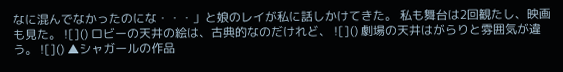なに混んでなかったのにな・・・」と娘のレイが私に話しかけてきた。 私も舞台は2回観たし、映画も見た。 ![]() ロビーの天井の絵は、古典的なのだけれど、 ![]() 劇場の天井はがらりと雰囲気が違う。 ![]() ▲シャガールの作品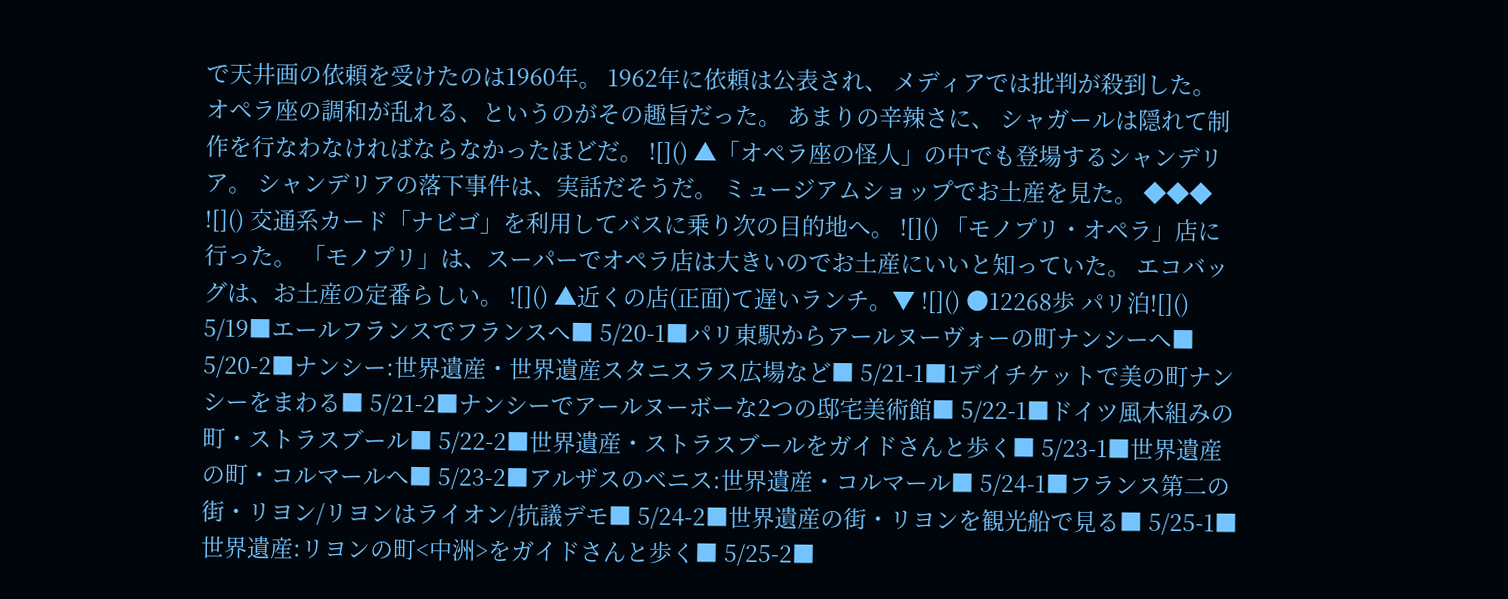で天井画の依頼を受けたのは1960年。 1962年に依頼は公表され、 メディアでは批判が殺到した。 オペラ座の調和が乱れる、というのがその趣旨だった。 あまりの辛辣さに、 シャガールは隠れて制作を行なわなければならなかったほどだ。 ![]() ▲「オペラ座の怪人」の中でも登場するシャンデリア。 シャンデリアの落下事件は、実話だそうだ。 ミュージアムショップでお土産を見た。 ◆◆◆ ![]() 交通系カード「ナビゴ」を利用してバスに乗り次の目的地へ。 ![]() 「モノプリ・オペラ」店に行った。 「モノプリ」は、スーパーでオペラ店は大きいのでお土産にいいと知っていた。 エコバッグは、お土産の定番らしい。 ![]() ▲近くの店(正面)て遅いランチ。▼ ![]() ●12268歩 パリ泊![]() 5/19■エールフランスでフランスへ■ 5/20-1■パリ東駅からアールヌーヴォーの町ナンシーへ■ 5/20-2■ナンシー:世界遺産・世界遺産スタニスラス広場など■ 5/21-1■1デイチケットで美の町ナンシーをまわる■ 5/21-2■ナンシーでアールヌーボーな2つの邸宅美術館■ 5/22-1■ドイツ風木組みの町・ストラスブール■ 5/22-2■世界遺産・ストラスブールをガイドさんと歩く■ 5/23-1■世界遺産の町・コルマールへ■ 5/23-2■アルザスのベニス:世界遺産・コルマール■ 5/24-1■フランス第二の街・リヨン/リヨンはライオン/抗議デモ■ 5/24-2■世界遺産の街・リヨンを観光船で見る■ 5/25-1■世界遺産:リヨンの町<中洲>をガイドさんと歩く■ 5/25-2■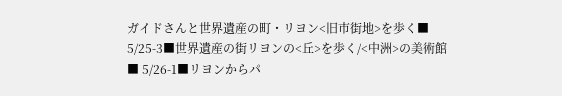ガイドさんと世界遺産の町・リヨン<旧市街地>を歩く■ 5/25-3■世界遺産の街リヨンの<丘>を歩く/<中洲>の美術館■ 5/26-1■リヨンからパ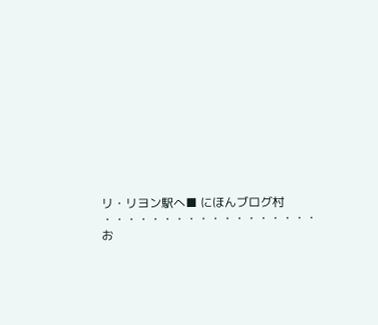リ・リヨン駅へ■ にほんブログ村 ・・・・・・・・・・・・・・・・・・ お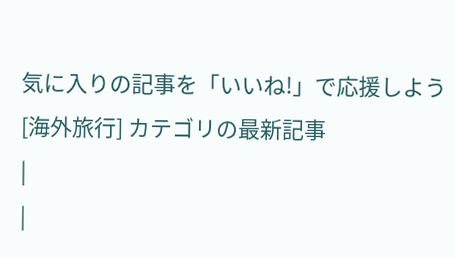気に入りの記事を「いいね!」で応援しよう
[海外旅行] カテゴリの最新記事
|
|